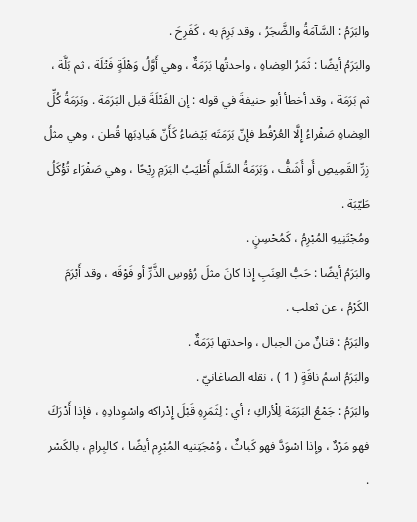والبَرَمُ : السَّآمَةُ والضَّجَرُ ، وقد بَرِمَ به ، كَفَرِحَ .
والبَرَمُ أيضًا : ثَمَرُ العِضاهِ ، واحدتُها بَرَمَةٌ ، وهي أَوَّلُ وَهْلَةٍ فَتْلَة ، ثم بَلَّة ، ثم بَرَمَة ، وقد أخطأ أبو حنيفةَ في قوله : إن الفَتْلَةَ قبل البَرَمَة . وبَرَمَةُ كُلِّ العِضاهِ صَفْراءُ إِلَّا العُرْفُط فإنّ بَرَمَتَه بَيْضاءُ كَأَنّ هَيادِبَها قُطن ، وهي مثلُ زِرِّ القَمِيصِ أَو أَشَفُّ ، وَبَرَمَةُ السَّلَمِ أَطْيَبُ البَرَمِ رِيْحًا ، وهي صَفْرَاء تُؤْكَلُ طَيّبَة .
ومُجْتَنِيهِ المُبْرِمُ ، كَمُحْسِنٍ .
والبَرَمُ أيضًا : حَبُّ العِنَبِ إِذا كانَ مثلَ رُؤوسِ الذَّرِّ أو فَوْقَه ، وقد أَبْرَمَ الكَرْمُ ، عن ثعلب .
والبَرَمُ : قنانٌ من الجبال ، واحدتها بَرَمَةٌ .
والبَرَمُ اسمُ ناقَةٍ ( 1 ) ، نقله الصاغانيّ .
والبَرَمُ : جَمْعُ البَرَمَة لِلْأراكِ ؛ أي : لِثَمَرِهِ قَبْلَ إِدْراكه واسْوِدادِهِ ، فإذا أَدْرَكَ فهو مَرْدٌ ، وإذا اسْوَدَّ فهو كَباثٌ ، وُمْجَتِنيه المُبْرِم أيضًا ، كالبِرامِ ، بالكَسْر .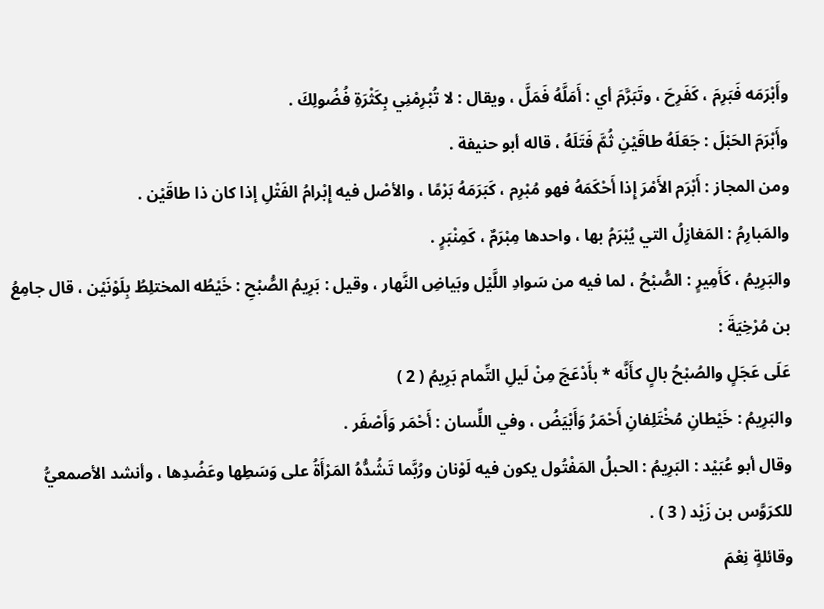وأَبْرَمَه فَبَرِمَ ، كَفَرِحَ ، وتَبَرَّمَ أي : أَمَلَّهُ فَمَلَّ ، ويقال : لا تُبْرِمْنِي بِكَثْرَةِ فُضُولِكَ .
وأَبْرَمَ الحَبْلَ : جَعَلَهُ طاقَيْنِ ثُمَّ فَتَلَهُ ، قاله أبو حنيفة .
ومن المجاز : أَبْرَم الأَمْرَ إِذا أَحْكَمَهُ فهو مُبْرِم ، كَبَرَمَهُ بَرْمًا ، والأصْل فيه إِبْرامُ الفَتْلِ إذا كان ذا طاقَيْن .
والمَبارِمُ : المَغازِلُ التي يُبْرَمُ بها ، واحدها مِبْرَمٌ ، كَمِنْبَرٍ .
والبَرِيمُ ، كَأَمِيرٍ : الصُّبْحُ ، لما فيه من سَوادِ اللَّيْل وبَياضِ النَّهار ، وقيل : بَرِيمُ الصُّبْحِ : خَيْطُه المختلِطُ بِلَوْنَيْن ، قال جامِعُ بن مُرْخِيَةَ :
عَلَى عَجَلٍ والصُبْحُ بالٍ كأَنَّه * بأَدْعَجَ مِنْ لَيلِ التِّمام بَرِيمُ ( 2 )
والبَرِيمُ : خَيْطانِ مُخْتَلِفانِ أَحْمَرُ وَأَبْيَضُ ، وفي اللِّسان : أَحْمَر وَأَصْفَر .
وقال أبو عُبَيْد : البَرِيمُ : الحبلُ المَفْتُول يكون فيه لَوْنان ورُبَّما تَشُدُّهُ المَرْأَةُ على وَسَطِها وعَضُدِها ، وأنشد الأصمعيُّ للكرَوَّس بن زَيْد ( 3 ) .
وقائلةٍ نِعْمَ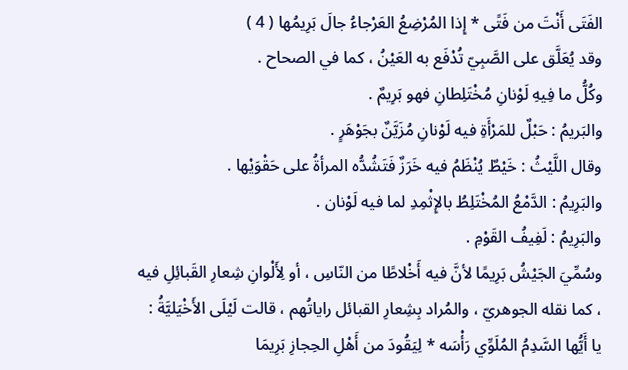الفَتَى أَنْتَ من فَتًى * إِذا المُرْضِعُ العَرْجاءُ جالَ بَرِيمُها ( 4 )
وقد يُعَلَّق على الصَّبِيّ تُدْفَع به العَيْنُ ، كما في الصحاح .
وكُلُّ ما فِيهِ لَوْنانِ مُخْتَلِطانِ فهو بَرِيمٌ .
والبَريمُ : حَبْلٌ للمَرْأَةِ فيه لَوْنانِ مُزَيَّنٌ بجَوْهَرٍ .
وقال اللَّيْثُ : خَيْطٌ يُنْظَمُ فيه خَرَزٌ فَتَشُدُّه المرأةُ على حَقْوَيْها .
والبَرِيمُ : الدَّمْعُ المُخْتَلِطُ بالإِثْمِدِ لما فيه لَوْنان .
والبَرِيمُ : لَفِيفُ القَوْمِ .
وسُمِّيَ الجَيْشُ بَرِيمًا لأنَّ فيه أَخْلاطًا من النّاسِ ، أو لِأَلْوانِ شِعارِ القَبائِلِ فيه ، كما نقله الجوهريّ ، والمُراد بِشِعارِ القبائل راياتُهم ، قالت لَيْلَى الأَخْيَليَّةُ :
يا أَيُّها السَّدِمُ المُلَوِّي رَأْسَه * لِيَقُودَ من أَهْلِ الحِجازِ بَرِيمَا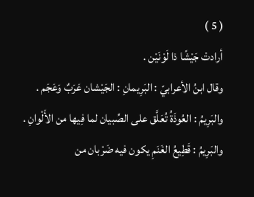( 5 )
أرادتْ جَيْشًا ذا لَوْنَيْن .
وقال ابنُ الأعرابيّ : البَرِيمانِ : الجَيْشان عَرَبٌ وَعَجَم .
والبَرِيمُ : العُوذَةُ تُعَلَّق على الصِّبيان لما فِيها من الأَلْوانِ .
والبَرِيمُ : قَطِيعُ الغَنَمِ يكون فيه ضَرْبان من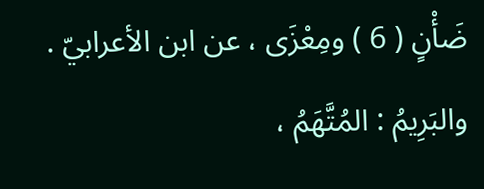ضَأْنٍ ( 6 ) ومِعْزَى ، عن ابن الأعرابيّ .
والبَرِيمُ : المُتَّهَمُ ،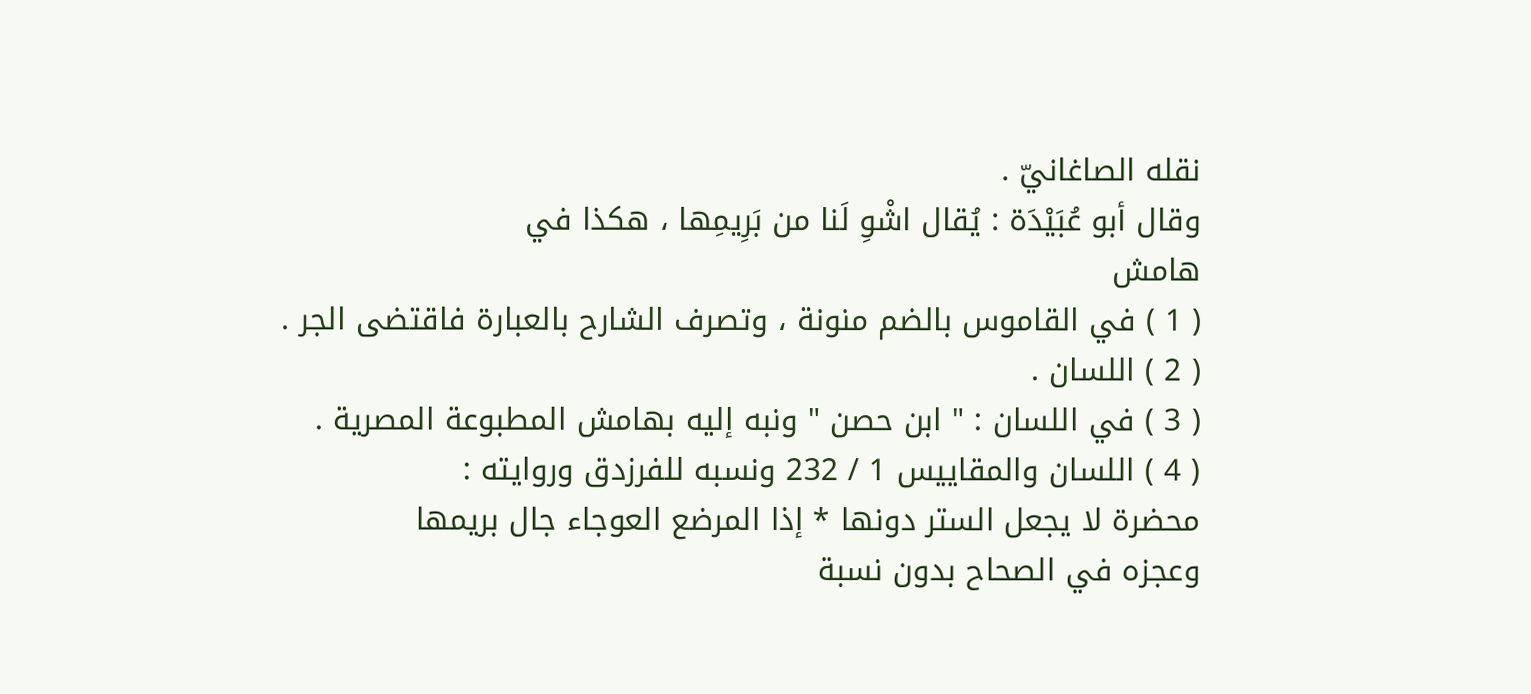نقله الصاغانيّ .
وقال أبو عُبَيْدَة : يُقال اشْوِ لَنا من بَرِيمِها ، هكذا في
هامش
( 1 ) في القاموس بالضم منونة ، وتصرف الشارح بالعبارة فاقتضى الجر .
( 2 ) اللسان .
( 3 ) في اللسان : " ابن حصن " ونبه إليه بهامش المطبوعة المصرية .
( 4 ) اللسان والمقاييس 1 / 232 ونسبه للفرزدق وروايته :
محضرة لا يجعل الستر دونها * إذا المرضع العوجاء جال بريمها
وعجزه في الصحاح بدون نسبة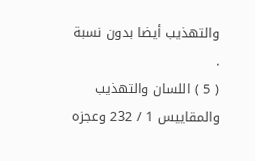والتهذيب أيضا بدون نسبة .
( 5 ) اللسان والتهذيب والمقاييس 1 / 232 وعجزه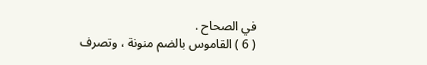في الصحاح .
( 6 ) القاموس بالضم منونة ، وتصرف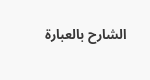الشارح بالعبارة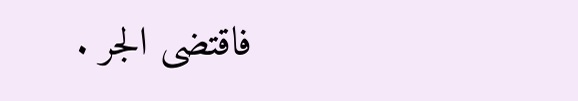فاقتضى الجر .